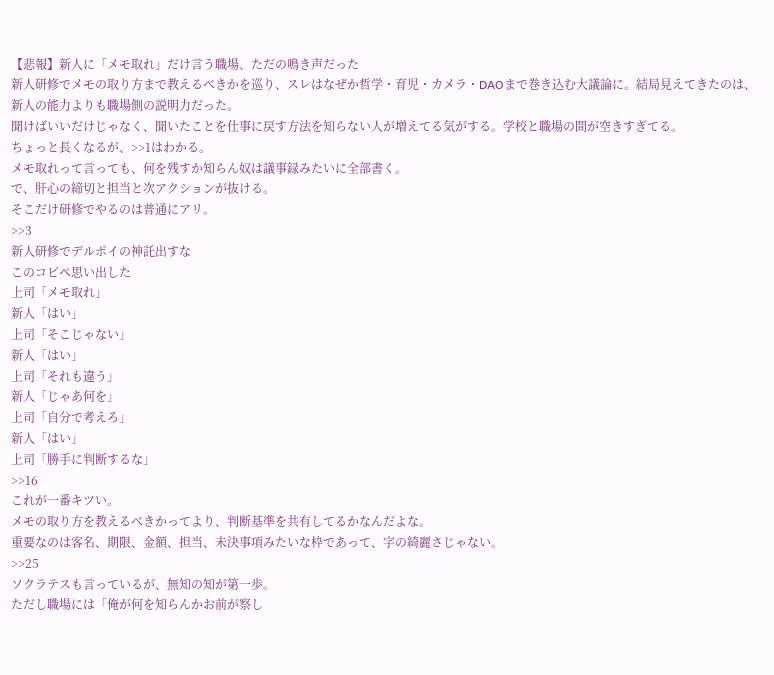【悲報】新人に「メモ取れ」だけ言う職場、ただの鳴き声だった
新人研修でメモの取り方まで教えるべきかを巡り、スレはなぜか哲学・育児・カメラ・DAOまで巻き込む大議論に。結局見えてきたのは、新人の能力よりも職場側の説明力だった。
聞けばいいだけじゃなく、聞いたことを仕事に戻す方法を知らない人が増えてる気がする。学校と職場の間が空きすぎてる。
ちょっと長くなるが、>>1はわかる。
メモ取れって言っても、何を残すか知らん奴は議事録みたいに全部書く。
で、肝心の締切と担当と次アクションが抜ける。
そこだけ研修でやるのは普通にアリ。
>>3
新人研修でデルポイの神託出すな
このコピペ思い出した
上司「メモ取れ」
新人「はい」
上司「そこじゃない」
新人「はい」
上司「それも違う」
新人「じゃあ何を」
上司「自分で考えろ」
新人「はい」
上司「勝手に判断するな」
>>16
これが一番キツい。
メモの取り方を教えるべきかってより、判断基準を共有してるかなんだよな。
重要なのは客名、期限、金額、担当、未決事項みたいな枠であって、字の綺麗さじゃない。
>>25
ソクラテスも言っているが、無知の知が第一歩。
ただし職場には「俺が何を知らんかお前が察し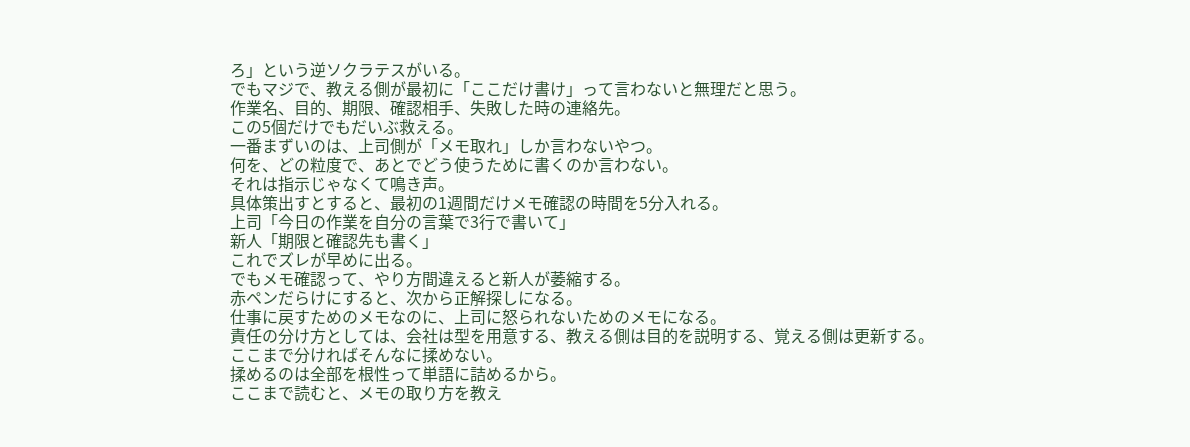ろ」という逆ソクラテスがいる。
でもマジで、教える側が最初に「ここだけ書け」って言わないと無理だと思う。
作業名、目的、期限、確認相手、失敗した時の連絡先。
この5個だけでもだいぶ救える。
一番まずいのは、上司側が「メモ取れ」しか言わないやつ。
何を、どの粒度で、あとでどう使うために書くのか言わない。
それは指示じゃなくて鳴き声。
具体策出すとすると、最初の1週間だけメモ確認の時間を5分入れる。
上司「今日の作業を自分の言葉で3行で書いて」
新人「期限と確認先も書く」
これでズレが早めに出る。
でもメモ確認って、やり方間違えると新人が萎縮する。
赤ペンだらけにすると、次から正解探しになる。
仕事に戻すためのメモなのに、上司に怒られないためのメモになる。
責任の分け方としては、会社は型を用意する、教える側は目的を説明する、覚える側は更新する。
ここまで分ければそんなに揉めない。
揉めるのは全部を根性って単語に詰めるから。
ここまで読むと、メモの取り方を教え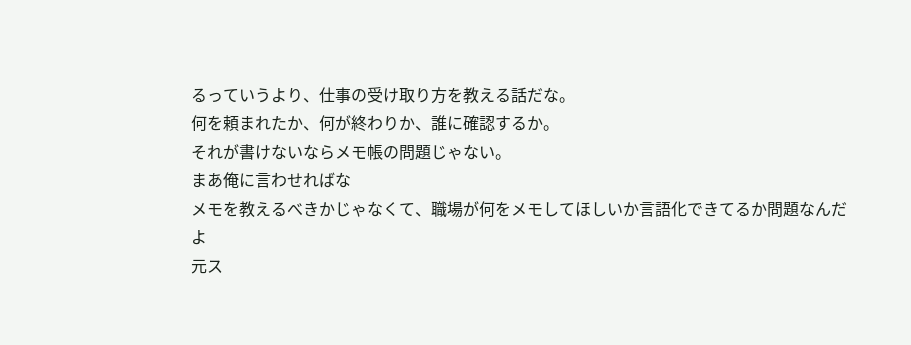るっていうより、仕事の受け取り方を教える話だな。
何を頼まれたか、何が終わりか、誰に確認するか。
それが書けないならメモ帳の問題じゃない。
まあ俺に言わせればな
メモを教えるべきかじゃなくて、職場が何をメモしてほしいか言語化できてるか問題なんだよ
元ス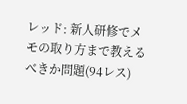レッド: 新人研修でメモの取り方まで教えるべきか問題(94レス)